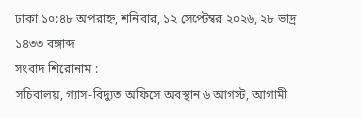ঢাকা ১০:৪৮ অপরাহ্ন, শনিবার, ১২ সেপ্টেম্বর ২০২৬, ২৮ ভাদ্র ১৪৩৩ বঙ্গাব্দ
সংবাদ শিরোনাম :
সচিবালয়, গ্যাস-বিদ্যুত অফিসে অবস্থান ৬ আগস্ট, আগামী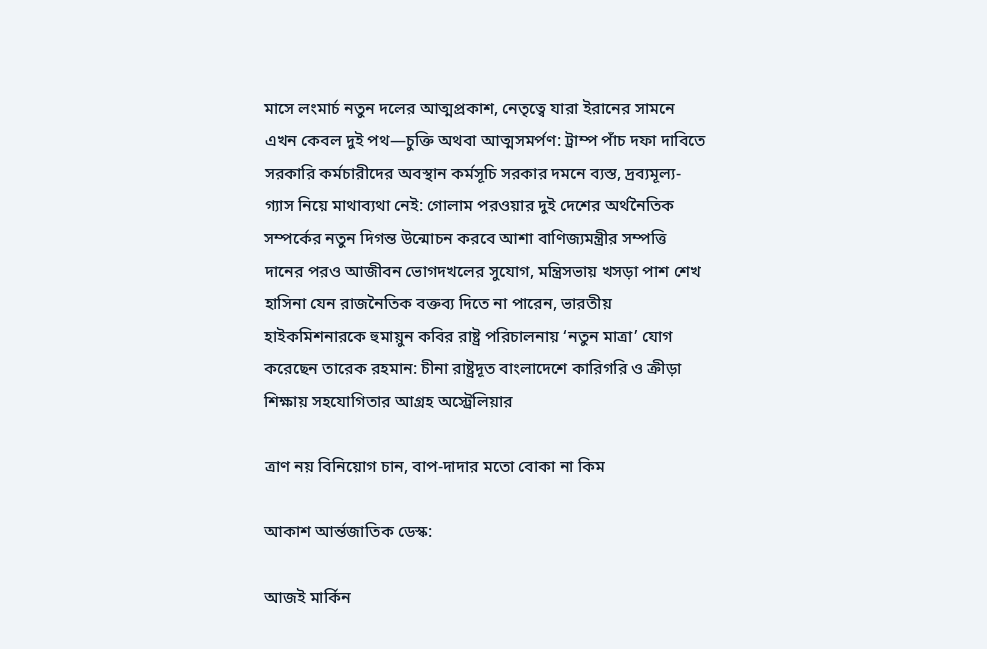মাসে লংমার্চ নতুন দলের আত্মপ্রকাশ, নেতৃত্বে যারা ইরানের সামনে এখন কেবল দুই পথ—চুক্তি অথবা আত্মসমর্পণ: ট্রাম্প পাঁচ দফা দাবিতে সরকারি কর্মচারীদের অবস্থান কর্মসূচি সরকার দমনে ব্যস্ত, দ্রব্যমূল্য-গ্যাস নিয়ে মাথাব্যথা নেই: গোলাম পরওয়ার দুই দেশের অর্থনৈতিক সম্পর্কের নতুন দিগন্ত উন্মোচন করবে আশা বাণিজ্যমন্ত্রীর সম্পত্তি দানের পরও আজীবন ভোগদখলের সুযোগ, মন্ত্রিসভায় খসড়া পাশ শেখ হাসিনা যেন রাজনৈতিক বক্তব্য দিতে না পারেন, ভারতীয় হাইকমিশনারকে হুমায়ুন কবির রাষ্ট্র পরিচালনায় ‘নতুন মাত্রা’ যোগ করেছেন তারেক রহমান: চীনা রাষ্ট্রদূত বাংলাদেশে কারিগরি ও ক্রীড়া শিক্ষায় সহযোগিতার আগ্রহ অস্ট্রেলিয়ার

ত্রাণ নয় বিনিয়োগ চান, বাপ-দাদার মতো বোকা না কিম

আকাশ আর্ন্তজাতিক ডেস্ক:

আজই মার্কিন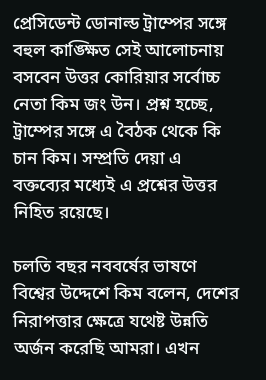প্রেসিডেন্ট ডোনাল্ড ট্রাম্পের সঙ্গে বহুল কাঙ্ক্ষিত সেই আলোচনায় বসবেন উত্তর কোরিয়ার সর্বোচ্চ নেতা কিম জং উন। প্রশ্ন হচ্ছে, ট্রাম্পের সঙ্গে এ বৈঠক থেকে কি চান কিম। সম্প্রতি দেয়া এ বক্তব্যের মধ্যেই এ প্রশ্নের উত্তর নিহিত রয়েছে।

চলতি বছর নববর্ষের ভাষণে বিশ্বের উদ্দেশে কিম বলেন, দেশের নিরাপত্তার ক্ষেত্রে যথেষ্ট উন্নতি অর্জন করেছি আমরা। এখন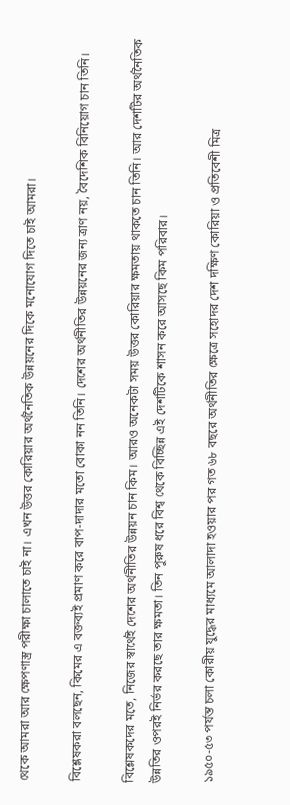থেকে আমরা আর ক্ষেপণাস্ত্র পরীক্ষা চালাতে চাই না। এখন উত্তর কোরিয়ার অর্থনৈতিক উন্নয়নের দিকে মনোযোগ দিতে চাই আমরা।

বিশ্লেষকরা বলছেন, কিমের এ বক্তব্যই প্রমাণ করে বাপ-দাদার মতো বোকা নন তিনি। দেশের অর্থনীতির উন্নয়নের জন্য ত্রাণ নয়, বৈদেশিক বিনিয়োগ চান তিনি।

বিশ্লেষকদের মতে, নিজের স্বার্থেই দেশের অর্থনীতির উন্নয়ন চান কিম। আরও অনেকটা সময় উত্তর কোরিয়ার ক্ষমতায় থাকতে চান তিনি। আর দেশটির অর্থনৈতিক উন্নতির ওপরই নির্ভর করছে তার ক্ষমতা। তিন পুরুষ ধরে বিশ্ব থেকে বিচ্ছিন্ন এই দেশটিকে শাসন করে আসছে কিম পরিবার।

১৯৫০-৫৩ পর্যন্ত চলা কোরীয় যুদ্ধের মাধ্যমে আলাদা হওয়ার পর গত ৬৮ বছরে অর্থনীতির ক্ষেত্রে সহোদর দেশ দক্ষিণ কোরিয়া ও প্রতিবেশী মিত্র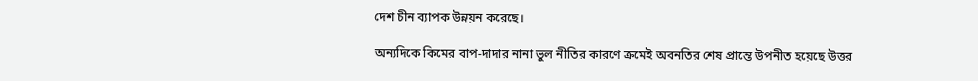দেশ চীন ব্যাপক উন্নয়ন করেছে।

অন্যদিকে কিমের বাপ-দাদার নানা ভুল নীতির কারণে ক্রমেই অবনতির শেষ প্রান্তে উপনীত হয়েছে উত্তর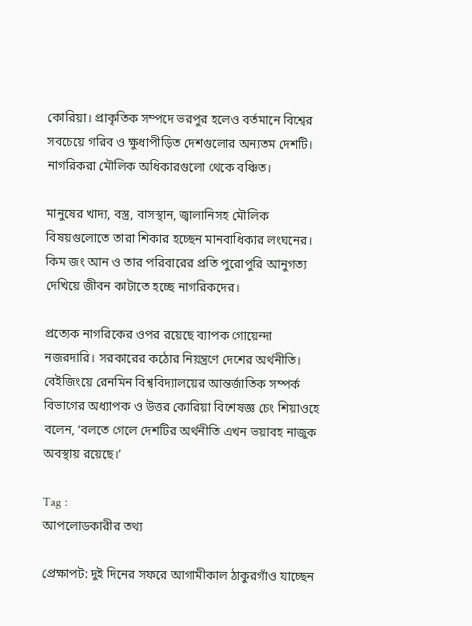কোরিয়া। প্রাকৃতিক সম্পদে ভরপুর হলেও বর্তমানে বিশ্বের সবচেয়ে গরিব ও ক্ষুধাপীড়িত দেশগুলোর অন্যতম দেশটি। নাগরিকরা মৌলিক অধিকারগুলো থেকে বঞ্চিত।

মানুষের খাদ্য, বস্ত্র, বাসস্থান, জ্বালানিসহ মৌলিক বিষয়গুলোতে তারা শিকার হচ্ছেন মানবাধিকার লংঘনের। কিম জং আন ও তার পরিবারের প্রতি পুরোপুরি আনুগত্য দেখিয়ে জীবন কাটাতে হচ্ছে নাগরিকদের।

প্রত্যেক নাগরিকের ওপর রয়েছে ব্যাপক গোয়েন্দা নজরদারি। সরকারের কঠোর নিয়ন্ত্রণে দেশের অর্থনীতি। বেইজিংয়ে রেনমিন বিশ্ববিদ্যালয়ের আন্তর্জাতিক সম্পর্ক বিভাগের অধ্যাপক ও উত্তর কোরিয়া বিশেষজ্ঞ চেং শিয়াওহে বলেন, ‘বলতে গেলে দেশটির অর্থনীতি এখন ভয়াবহ নাজুক অবস্থায় রয়েছে।’

Tag :
আপলোডকারীর তথ্য

প্রেক্ষাপট: দুই দিনের সফরে আগামীকাল ঠাকুরগাঁও যাচ্ছেন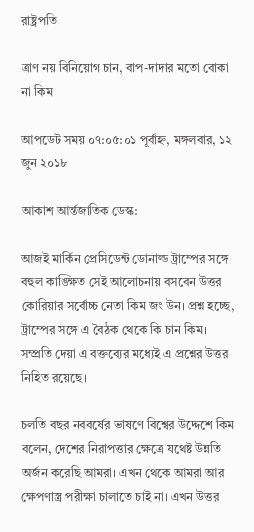রাষ্ট্রপতি

ত্রাণ নয় বিনিয়োগ চান, বাপ-দাদার মতো বোকা না কিম

আপডেট সময় ০৭:০৫:০১ পূর্বাহ্ন, মঙ্গলবার, ১২ জুন ২০১৮

আকাশ আর্ন্তজাতিক ডেস্ক:

আজই মার্কিন প্রেসিডেন্ট ডোনাল্ড ট্রাম্পের সঙ্গে বহুল কাঙ্ক্ষিত সেই আলোচনায় বসবেন উত্তর কোরিয়ার সর্বোচ্চ নেতা কিম জং উন। প্রশ্ন হচ্ছে, ট্রাম্পের সঙ্গে এ বৈঠক থেকে কি চান কিম। সম্প্রতি দেয়া এ বক্তব্যের মধ্যেই এ প্রশ্নের উত্তর নিহিত রয়েছে।

চলতি বছর নববর্ষের ভাষণে বিশ্বের উদ্দেশে কিম বলেন, দেশের নিরাপত্তার ক্ষেত্রে যথেষ্ট উন্নতি অর্জন করেছি আমরা। এখন থেকে আমরা আর ক্ষেপণাস্ত্র পরীক্ষা চালাতে চাই না। এখন উত্তর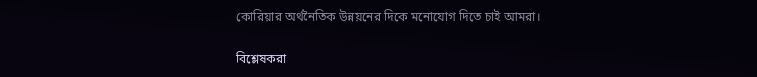কোরিয়ার অর্থনৈতিক উন্নয়নের দিকে মনোযোগ দিতে চাই আমরা।

বিশ্লেষকরা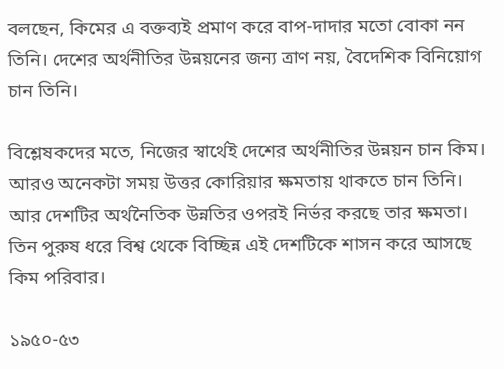বলছেন, কিমের এ বক্তব্যই প্রমাণ করে বাপ-দাদার মতো বোকা নন তিনি। দেশের অর্থনীতির উন্নয়নের জন্য ত্রাণ নয়, বৈদেশিক বিনিয়োগ চান তিনি।

বিশ্লেষকদের মতে, নিজের স্বার্থেই দেশের অর্থনীতির উন্নয়ন চান কিম। আরও অনেকটা সময় উত্তর কোরিয়ার ক্ষমতায় থাকতে চান তিনি। আর দেশটির অর্থনৈতিক উন্নতির ওপরই নির্ভর করছে তার ক্ষমতা। তিন পুরুষ ধরে বিশ্ব থেকে বিচ্ছিন্ন এই দেশটিকে শাসন করে আসছে কিম পরিবার।

১৯৫০-৫৩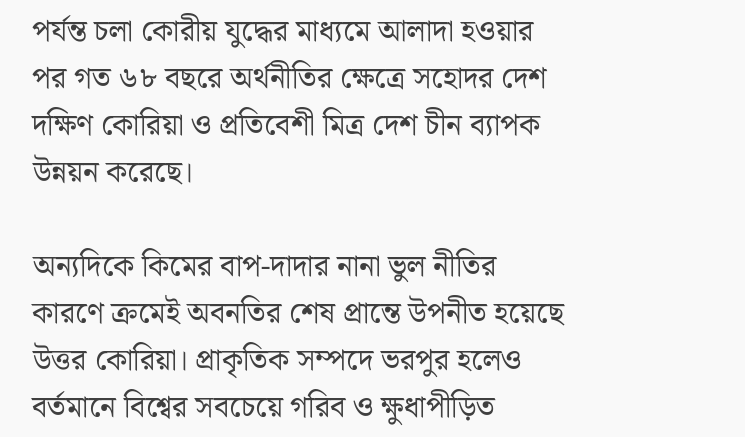পর্যন্ত চলা কোরীয় যুদ্ধের মাধ্যমে আলাদা হওয়ার পর গত ৬৮ বছরে অর্থনীতির ক্ষেত্রে সহোদর দেশ দক্ষিণ কোরিয়া ও প্রতিবেশী মিত্র দেশ চীন ব্যাপক উন্নয়ন করেছে।

অন্যদিকে কিমের বাপ-দাদার নানা ভুল নীতির কারণে ক্রমেই অবনতির শেষ প্রান্তে উপনীত হয়েছে উত্তর কোরিয়া। প্রাকৃতিক সম্পদে ভরপুর হলেও বর্তমানে বিশ্বের সবচেয়ে গরিব ও ক্ষুধাপীড়িত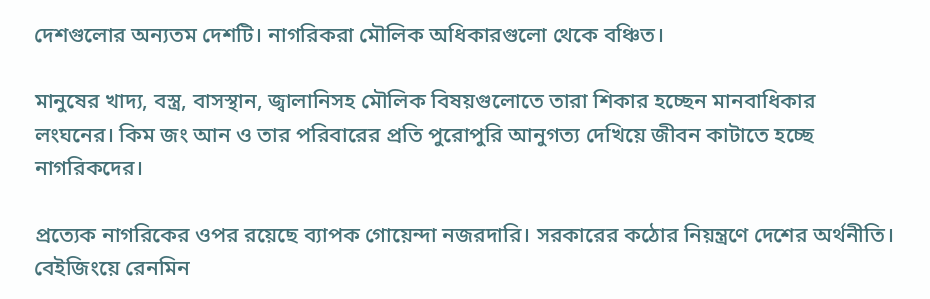দেশগুলোর অন্যতম দেশটি। নাগরিকরা মৌলিক অধিকারগুলো থেকে বঞ্চিত।

মানুষের খাদ্য, বস্ত্র, বাসস্থান, জ্বালানিসহ মৌলিক বিষয়গুলোতে তারা শিকার হচ্ছেন মানবাধিকার লংঘনের। কিম জং আন ও তার পরিবারের প্রতি পুরোপুরি আনুগত্য দেখিয়ে জীবন কাটাতে হচ্ছে নাগরিকদের।

প্রত্যেক নাগরিকের ওপর রয়েছে ব্যাপক গোয়েন্দা নজরদারি। সরকারের কঠোর নিয়ন্ত্রণে দেশের অর্থনীতি। বেইজিংয়ে রেনমিন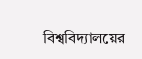বিশ্ববিদ্যালয়ের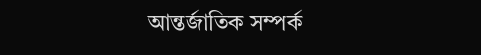আন্তর্জাতিক সম্পর্ক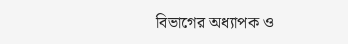বিভাগের অধ্যাপক ও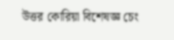উত্তর কোরিয়া বিশেষজ্ঞ চেং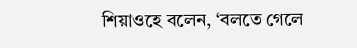শিয়াওহে বলেন, ‘বলতে গেলে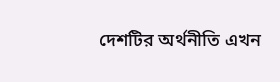দেশটির অর্থনীতি এখন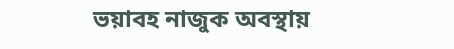ভয়াবহ নাজুক অবস্থায়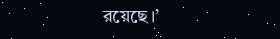রয়েছে।’